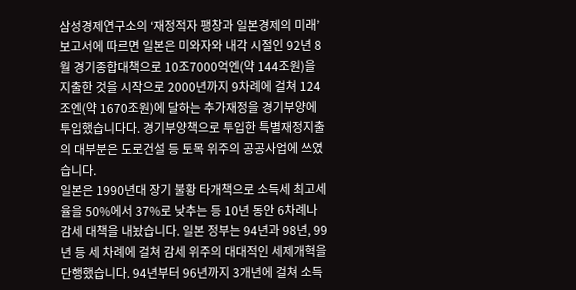삼성경제연구소의 ‘재정적자 팽창과 일본경제의 미래’보고서에 따르면 일본은 미와자와 내각 시절인 92년 8월 경기종합대책으로 10조7000억엔(약 144조원)을 지출한 것을 시작으로 2000년까지 9차례에 걸쳐 124조엔(약 1670조원)에 달하는 추가재정을 경기부양에 투입했습니다다. 경기부양책으로 투입한 특별재정지출의 대부분은 도로건설 등 토목 위주의 공공사업에 쓰였습니다.
일본은 1990년대 장기 불황 타개책으로 소득세 최고세율을 50%에서 37%로 낮추는 등 10년 동안 6차례나 감세 대책을 내놨습니다. 일본 정부는 94년과 98년, 99년 등 세 차례에 걸쳐 감세 위주의 대대적인 세제개혁을 단행했습니다. 94년부터 96년까지 3개년에 걸쳐 소득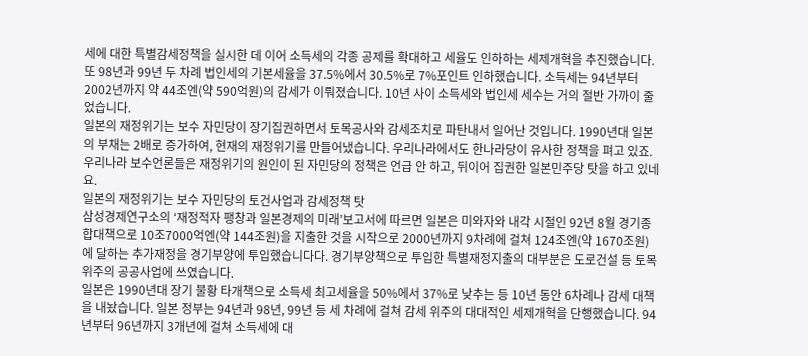세에 대한 특별감세정책을 실시한 데 이어 소득세의 각종 공제를 확대하고 세율도 인하하는 세제개혁을 추진했습니다. 또 98년과 99년 두 차례 법인세의 기본세율을 37.5%에서 30.5%로 7%포인트 인하했습니다. 소득세는 94년부터 2002년까지 약 44조엔(약 590억원)의 감세가 이뤄졌습니다. 10년 사이 소득세와 법인세 세수는 거의 절반 가까이 줄었습니다.
일본의 재정위기는 보수 자민당이 장기집권하면서 토목공사와 감세조치로 파탄내서 일어난 것입니다. 1990년대 일본의 부채는 2배로 증가하여, 현재의 재정위기를 만들어냈습니다. 우리나라에서도 한나라당이 유사한 정책을 펴고 있죠. 우리나라 보수언론들은 재정위기의 원인이 된 자민당의 정책은 언급 안 하고, 뒤이어 집권한 일본민주당 탓을 하고 있네요.
일본의 재정위기는 보수 자민당의 토건사업과 감세정책 탓
삼성경제연구소의 ‘재정적자 팽창과 일본경제의 미래’보고서에 따르면 일본은 미와자와 내각 시절인 92년 8월 경기종합대책으로 10조7000억엔(약 144조원)을 지출한 것을 시작으로 2000년까지 9차례에 걸쳐 124조엔(약 1670조원)에 달하는 추가재정을 경기부양에 투입했습니다다. 경기부양책으로 투입한 특별재정지출의 대부분은 도로건설 등 토목 위주의 공공사업에 쓰였습니다.
일본은 1990년대 장기 불황 타개책으로 소득세 최고세율을 50%에서 37%로 낮추는 등 10년 동안 6차례나 감세 대책을 내놨습니다. 일본 정부는 94년과 98년, 99년 등 세 차례에 걸쳐 감세 위주의 대대적인 세제개혁을 단행했습니다. 94년부터 96년까지 3개년에 걸쳐 소득세에 대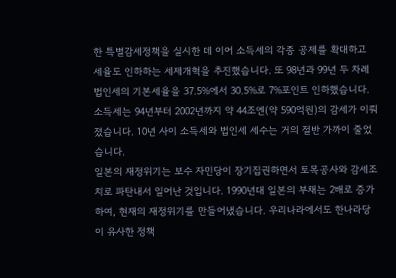한 특별감세정책을 실시한 데 이어 소득세의 각종 공제를 확대하고 세율도 인하하는 세제개혁을 추진했습니다. 또 98년과 99년 두 차례 법인세의 기본세율을 37.5%에서 30.5%로 7%포인트 인하했습니다. 소득세는 94년부터 2002년까지 약 44조엔(약 590억원)의 감세가 이뤄졌습니다. 10년 사이 소득세와 법인세 세수는 거의 절반 가까이 줄었습니다.
일본의 재정위기는 보수 자민당이 장기집권하면서 토목공사와 감세조치로 파탄내서 일어난 것입니다. 1990년대 일본의 부채는 2배로 증가하여, 현재의 재정위기를 만들어냈습니다. 우리나라에서도 한나라당이 유사한 정책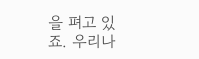을 펴고 있죠. 우리나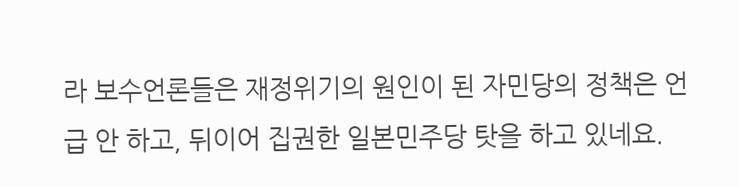라 보수언론들은 재정위기의 원인이 된 자민당의 정책은 언급 안 하고, 뒤이어 집권한 일본민주당 탓을 하고 있네요.